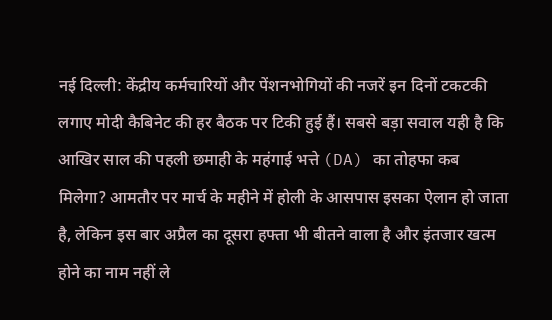नई दिल्ली: केंद्रीय कर्मचारियों और पेंशनभोगियों की नजरें इन दिनों टकटकी लगाए मोदी कैबिनेट की हर बैठक पर टिकी हुई हैं। सबसे बड़ा सवाल यही है कि आखिर साल की पहली छमाही के महंगाई भत्ते (DA) का तोहफा कब मिलेगा? आमतौर पर मार्च के महीने में होली के आसपास इसका ऐलान हो जाता है, लेकिन इस बार अप्रैल का दूसरा हफ्ता भी बीतने वाला है और इंतजार खत्म होने का नाम नहीं ले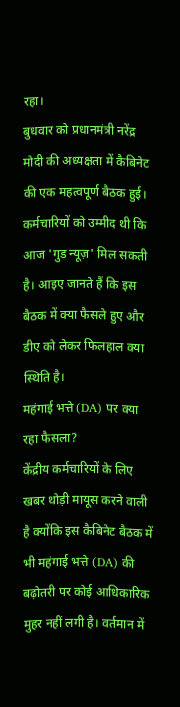रहा।
बुधवार को प्रधानमंत्री नरेंद्र मोदी की अध्यक्षता में कैबिनेट की एक महत्वपूर्ण बैठक हुई। कर्मचारियों को उम्मीद थी कि आज 'गुड न्यूज़' मिल सकती है। आइए जानते हैं कि इस बैठक में क्या फैसले हुए और डीए को लेकर फिलहाल क्या स्थिति है।
महंगाई भत्ते (DA) पर क्या रहा फैसला?
केंद्रीय कर्मचारियों के लिए खबर थोड़ी मायूस करने वाली है क्योंकि इस कैबिनेट बैठक में भी महंगाई भत्ते (DA) की बढ़ोतरी पर कोई आधिकारिक मुहर नहीं लगी है। वर्तमान में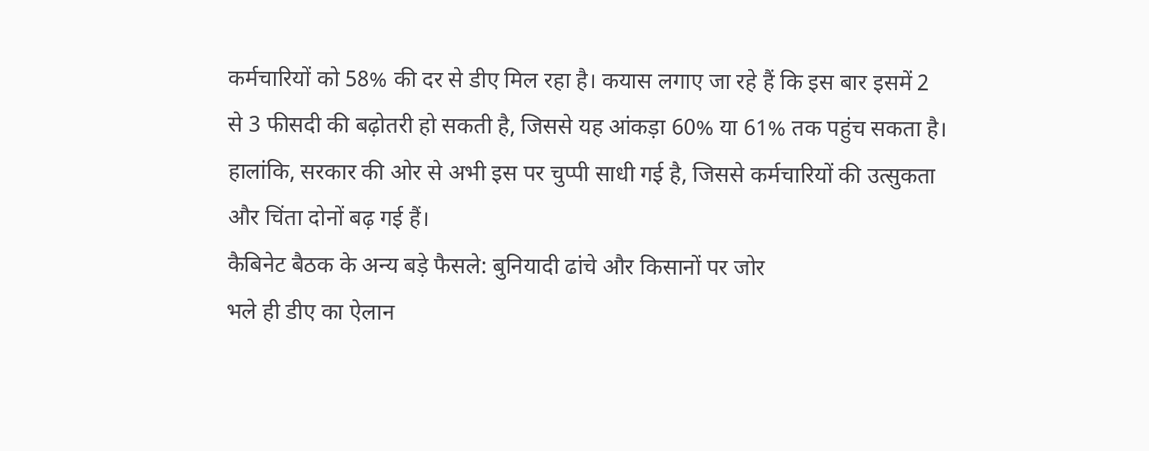कर्मचारियों को 58% की दर से डीए मिल रहा है। कयास लगाए जा रहे हैं कि इस बार इसमें 2 से 3 फीसदी की बढ़ोतरी हो सकती है, जिससे यह आंकड़ा 60% या 61% तक पहुंच सकता है। हालांकि, सरकार की ओर से अभी इस पर चुप्पी साधी गई है, जिससे कर्मचारियों की उत्सुकता और चिंता दोनों बढ़ गई हैं।
कैबिनेट बैठक के अन्य बड़े फैसले: बुनियादी ढांचे और किसानों पर जोर
भले ही डीए का ऐलान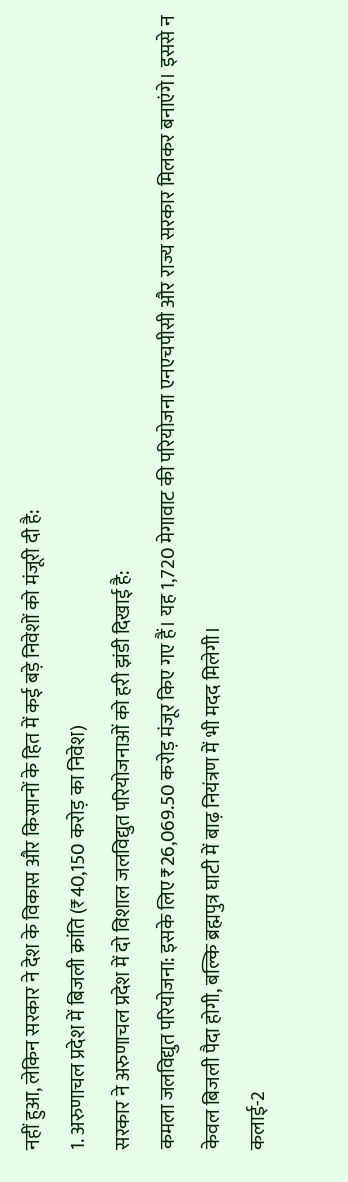नहीं हुआ, लेकिन सरकार ने देश के विकास और किसानों के हित में कई बड़े निवेशों को मंजूरी दी है:
1. अरुणाचल प्रदेश में बिजली क्रांति (₹40,150 करोड़ का निवेश)
सरकार ने अरुणाचल प्रदेश में दो विशाल जलविद्युत परियोजनाओं को हरी झंडी दिखाई है:
कमला जलविद्युत परियोजना: इसके लिए ₹26,069.50 करोड़ मंजूर किए गए हैं। यह 1,720 मेगावाट की परियोजना एनएचपीसी और राज्य सरकार मिलकर बनाएंगे। इससे न केवल बिजली पैदा होगी, बल्कि ब्रह्मपुत्र घाटी में बाढ़ नियंत्रण में भी मदद मिलेगी।
कलाई-2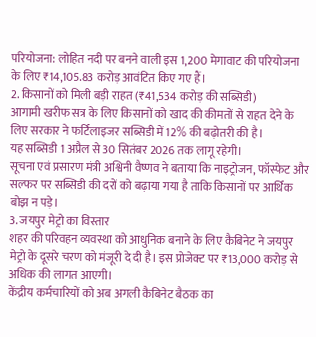परियोजना: लोहित नदी पर बनने वाली इस 1,200 मेगावाट की परियोजना के लिए ₹14,105.83 करोड़ आवंटित किए गए हैं।
2. किसानों को मिली बड़ी राहत (₹41,534 करोड़ की सब्सिडी)
आगामी खरीफ सत्र के लिए किसानों को खाद की कीमतों से राहत देने के लिए सरकार ने फर्टिलाइजर सब्सिडी में 12% की बढ़ोतरी की है।
यह सब्सिडी 1 अप्रैल से 30 सितंबर 2026 तक लागू रहेगी।
सूचना एवं प्रसारण मंत्री अश्विनी वैष्णव ने बताया कि नाइट्रोजन, फॉस्फेट और सल्फर पर सब्सिडी की दरों को बढ़ाया गया है ताकि किसानों पर आर्थिक बोझ न पड़े।
3. जयपुर मेट्रो का विस्तार
शहर की परिवहन व्यवस्था को आधुनिक बनाने के लिए कैबिनेट ने जयपुर मेट्रो के दूसरे चरण को मंजूरी दे दी है। इस प्रोजेक्ट पर ₹13,000 करोड़ से अधिक की लागत आएगी।
केंद्रीय कर्मचारियों को अब अगली कैबिनेट बैठक का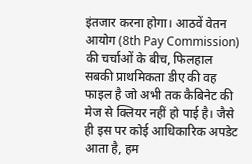इंतजार करना होगा। आठवें वेतन आयोग (8th Pay Commission) की चर्चाओं के बीच, फिलहाल सबकी प्राथमिकता डीए की वह फाइल है जो अभी तक कैबिनेट की मेज से क्लियर नहीं हो पाई है। जैसे ही इस पर कोई आधिकारिक अपडेट आता है, हम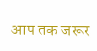आप तक जरूर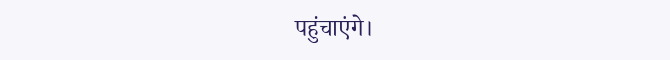पहुंचाएंगे।